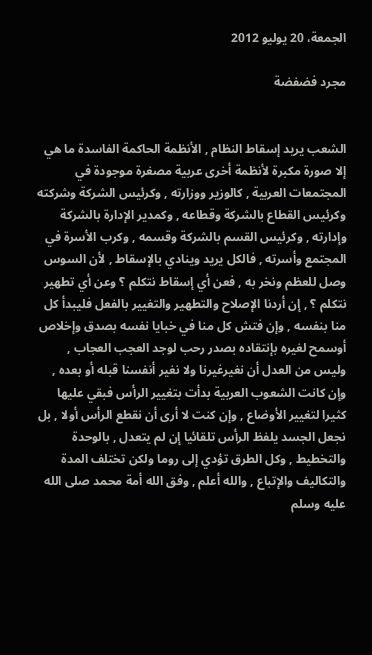الجمعة، 20 يوليو 2012

مجرد فضفضة


الشعب يريد إسقاط النظام , الأنظمة الحاكمة الفاسدة ما هي إلا صورة مكبرة لأنظمة أخرى عربية مصغرة موجودة في المجتمعات العربية , كالوزير ووزارته , وكرئيس الشركة وشركته وكرئيس القطاع بالشركة وقطاعه , وكمدير الإدارة بالشركة وإدارته , وكرئيس القسم بالشركة وقسمه , وكرب الأسرة في المجتمع وأسرته , فالكل يريد وينادي بالإسقاط , لأن السوس وصل للعظم ونخر به , فعن أي إسقاط نتكلم ؟ وعن أي تطهير نتكلم ؟ , إن أردنا الإصلاح والتطهير والتغيير بالفعل فليبدأ كل منا بنفسه , وإن فتش كل منا في خبايا نفسه بصدق وإخلاص أوسمح لغيره بإنتقاده بصدر رحب لوجد العجب العجاب , وليس من العدل أن نغيرغيرنا ولا نغير أنفسنا قبله أو بعده , وإن كانت الشعوب العربية بدأت بتغيير الرأس فبقي عليها كثيرا لتغيير الأوضاع , وإن كنت لا أرى أن نقطع الرأس أولا , بل نجعل الجسد يلفظ الرأس تلقائيا إن لم يتعدل , بالوحدة والتخطيط , وكل الطرق تؤدي إلى روما ولكن تختلف المدة والتكاليف والإتباع , والله أعلم , وفق الله أمة محمد صلى الله عليه وسلم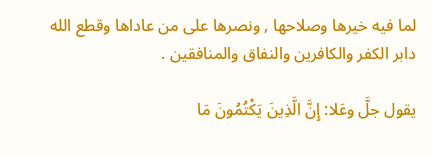لما فيه خيرها وصلاحها , ونصرها على من عاداها وقطع الله دابر الكفر والكافرين والنفاق والمنافقين .

يقول جلَّ وعَلا: إِنَّ الَّذِينَ يَكْتُمُونَ مَا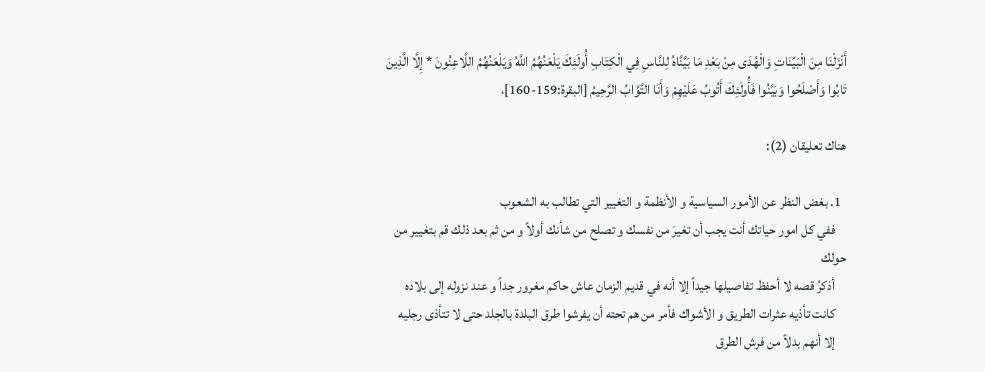أَنْزَلْنَا مِنَ الْبَيِّنَاتِ وَالْهُدَى مِنْ بَعْدِ مَا بَيَّنَّاهُ لِلنَّاسِ فِي الْكِتَابِ أُولَئِكَ يَلْعَنُهُمُ اللَّهُ وَيَلْعَنُهُمُ اللَّاعِنُونَ * إِلَّا الَّذِينَ تَابُوا وَأَصْلَحُوا وَبَيَّنُوا فَأُولَئِكَ أَتُوبُ عَلَيْهِمْ وَأَنَا التَّوَّابُ الرَّحِيمُ [البقرة:159-160]،

هناك تعليقان (2):

  1. بغض النظر عن الأمور السياسية و الأنظمة و التغيير التي تطالب به الشعوب
    ففي كل امور حياتك أنت يجب أن تغيرَ من نفسك و تصلح من شأنك أولاً و من ثم بعد ذلك قم بتغيير من حولك
    أذكرُ قصه لا أحفظ تفاصيلها جيداً إلا أنه في قديم الزمان عاش حاكم مغرور جداً و عند نزوله إلى بلاده
    كانت تأذيه عثرات الطريق و الأشواك فأمر من هم تحته أن يفرشوا طرق البلدة بالجلد حتى لا تتأذى رجليه
    إلا أنهم بدلاً من فرش الطرق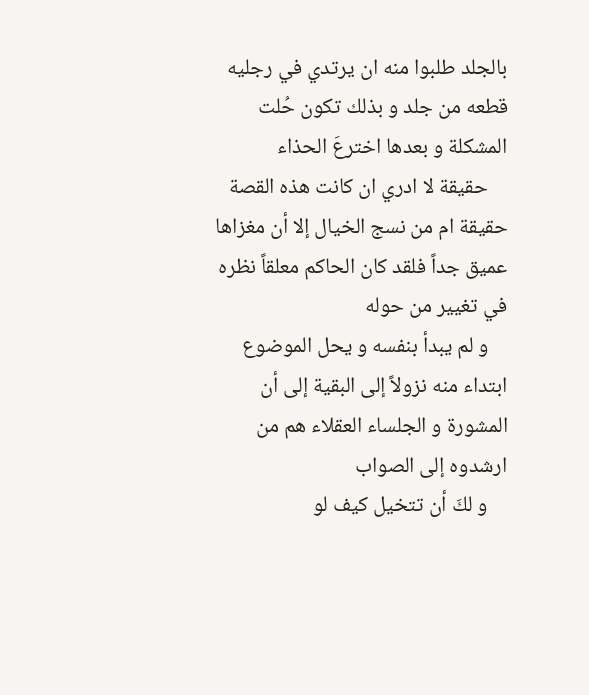بالجلد طلبوا منه ان يرتدي في رجليه قطعه من جلد و بذلك تكون حُلت المشكلة و بعدها اخترعَ الحذاء
    حقيقة لا ادري ان كانت هذه القصة حقيقة ام من نسج الخيال إلا أن مغزاها عميق جداً فلقد كان الحاكم معلقاً نظره في تغيير من حوله
    و لم يبدأ بنفسه و يحل الموضوع ابتداء منه نزولاً إلى البقية إلى أن المشورة و الجلساء العقلاء هم من ارشدوه إلى الصواب
    و لكَ أن تتخيل كيف لو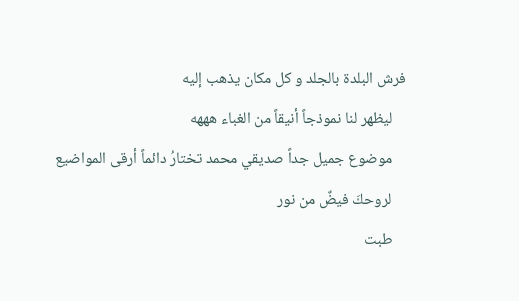فرش البلدة بالجلد و كل مكان يذهب إليه
    ليظهر لنا نموذجاً أنيقاً من الغباء هههه
    موضوع جميل جداً صديقي محمد تختارُ دائماً أرقى المواضيع
    لروحكَ فيضٌ من نور
    طبت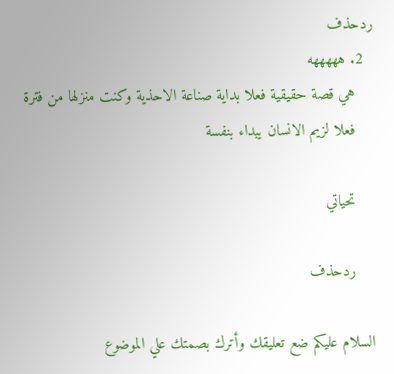ردحذف
  2. هههههه
    هي قصة حقيقية فعلا بداية صناعة الاحذية وكنت منزلها من فترة
    فعلا لزيم الانسان يبداء بنفسة

    تحياتي

    ردحذف

السلام عليكم ضع تعليقك وأترك بصمتك علي الموضوع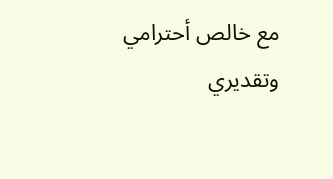مع خالص أحترامي وتقديري